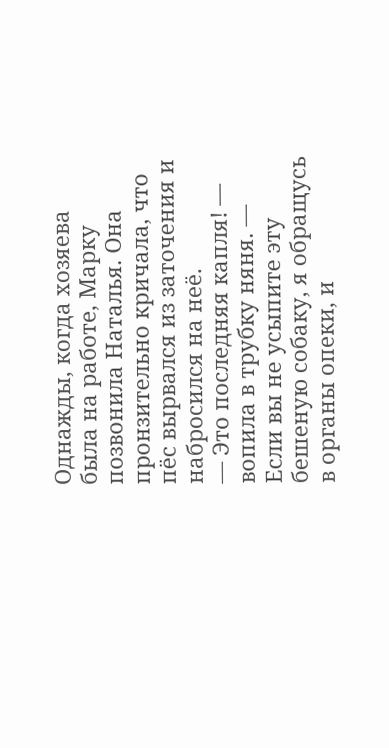Однажды, когда хозяева была на работе, Марку позвонила Наталья. Она пронзительно кричала, что пёс вырвался из заточения и набросился на неё.
— Это последняя капля! — вопила в трубку няня. — Если вы не усыпите эту бешеную собаку, я обращусь в органы опеки, и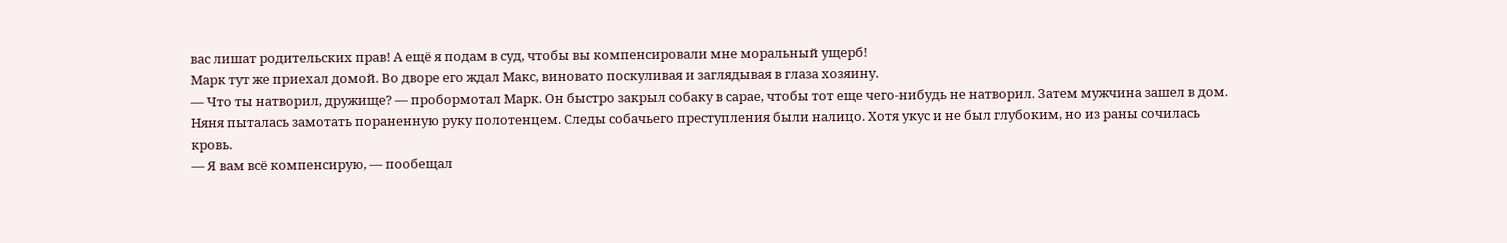вас лишат родительских прав! А ещё я подам в суд, чтобы вы компенсировали мне моральный ущерб!
Марк тут же приехал домой. Во дворе его ждал Макс, виновато поскуливая и заглядывая в глаза хозяину.
— Что ты натворил, дружище? — пробормотал Марк. Он быстро закрыл собаку в сарае, чтобы тот еще чего-нибудь не натворил. Затем мужчина зашел в дом.
Няня пыталась замотать пораненную руку полотенцем. Следы собачьего преступления были налицо. Хотя укус и не был глубоким, но из раны сочилась кровь.
— Я вам всё компенсирую, — пообещал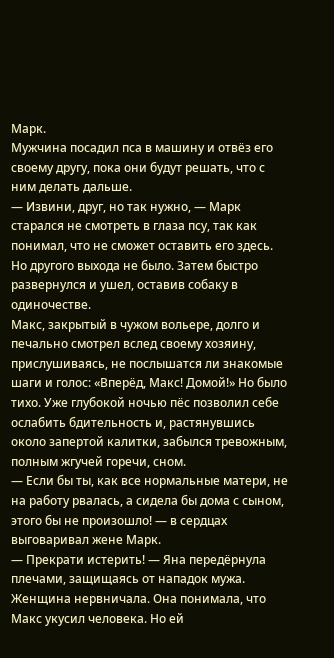Марк.
Мужчина посадил пса в машину и отвёз его своему другу, пока они будут решать, что с ним делать дальше.
— Извини, друг, но так нужно, — Марк старался не смотреть в глаза псу, так как понимал, что не сможет оставить его здесь. Но другого выхода не было. Затем быстро развернулся и ушел, оставив собаку в одиночестве.
Макс, закрытый в чужом вольере, долго и печально смотрел вслед своему хозяину, прислушиваясь, не послышатся ли знакомые шаги и голос: «Вперёд, Макс! Домой!» Но было тихо. Уже глубокой ночью пёс позволил себе ослабить бдительность и, растянувшись около запертой калитки, забылся тревожным, полным жгучей горечи, сном.
— Если бы ты, как все нормальные матери, не на работу рвалась, а сидела бы дома с сыном, этого бы не произошло! — в сердцах выговаривал жене Марк.
— Прекрати истерить! — Яна передёрнула плечами, защищаясь от нападок мужа. Женщина нервничала. Она понимала, что Макс укусил человека. Но ей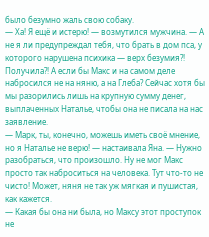было безумно жаль свою собаку.
— Ха! Я ещё и истерю! — возмутился мужчина. — А не я ли предупреждал тебя, что брать в дом пса, у которого нарушена психика — верх безумия?! Получила?! А если бы Макс и на самом деле набросился не на няню, а на Глеба? Сейчас хотя бы мы разорились лишь на крупную сумму денег, выплаченных Наталье, чтобы она не писала на нас заявление.
— Марк, ты, конечно, можешь иметь своё мнение, но я Наталье не верю! — настаивала Яна. — Нужно разобраться, что произошло. Ну не мог Макс просто так наброситься на человека. Тут что-то не чисто! Может, няня не так уж мягкая и пушистая, как кажется.
— Какая бы она ни была, но Максу этот проступок не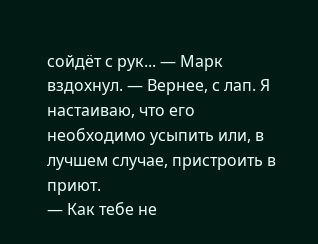сойдёт с рук... — Марк вздохнул. — Вернее, с лап. Я настаиваю, что его необходимо усыпить или, в лучшем случае, пристроить в приют.
— Как тебе не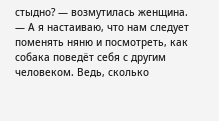стыдно? — возмутилась женщина. — А я настаиваю, что нам следует поменять няню и посмотреть, как собака поведёт себя с другим человеком. Ведь, сколько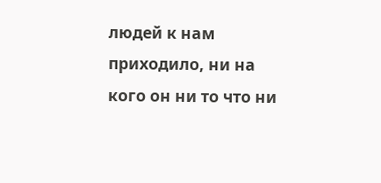людей к нам приходило, ни на кого он ни то что ни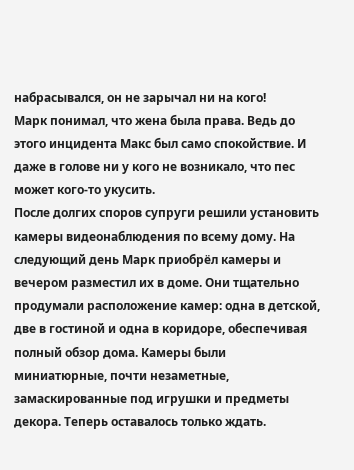набрасывался, он не зарычал ни на кого!
Марк понимал, что жена была права. Ведь до этого инцидента Макс был само спокойствие. И даже в голове ни у кого не возникало, что пес может кого-то укусить.
После долгих споров супруги решили установить камеры видеонаблюдения по всему дому. На следующий день Марк приобрёл камеры и вечером разместил их в доме. Они тщательно продумали расположение камер: одна в детской, две в гостиной и одна в коридоре, обеспечивая полный обзор дома. Камеры были миниатюрные, почти незаметные, замаскированные под игрушки и предметы декора. Теперь оставалось только ждать.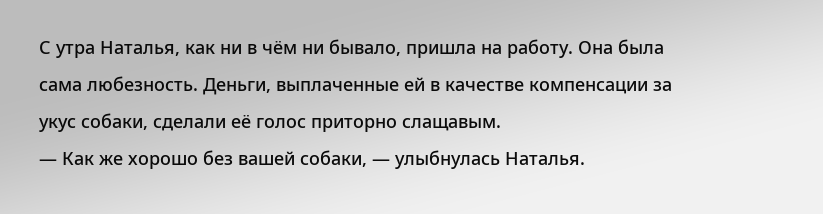С утра Наталья, как ни в чём ни бывало, пришла на работу. Она была сама любезность. Деньги, выплаченные ей в качестве компенсации за укус собаки, сделали её голос приторно слащавым.
— Как же хорошо без вашей собаки, — улыбнулась Наталья.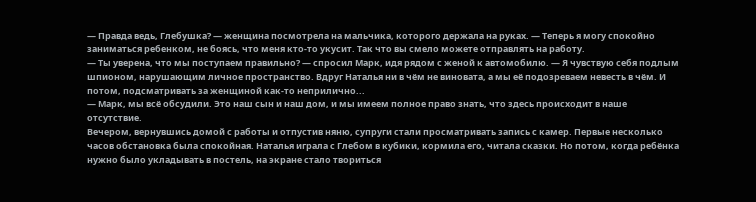— Правда ведь, Глебушка? — женщина посмотрела на мальчика, которого держала на руках. — Теперь я могу спокойно заниматься ребенком, не боясь, что меня кто-то укусит. Так что вы смело можете отправлять на работу.
— Ты уверена, что мы поступаем правильно? — спросил Марк, идя рядом с женой к автомобилю. — Я чувствую себя подлым шпионом, нарушающим личное пространство. Вдруг Наталья ни в чём не виновата, а мы её подозреваем невесть в чём. И потом, подсматривать за женщиной как-то неприлично...
— Марк, мы всё обсудили. Это наш сын и наш дом, и мы имеем полное право знать, что здесь происходит в наше отсутствие.
Вечером, вернувшись домой с работы и отпустив няню, супруги стали просматривать запись с камер. Первые несколько часов обстановка была спокойная. Наталья играла с Глебом в кубики, кормила его, читала сказки. Но потом, когда ребёнка нужно было укладывать в постель, на экране стало твориться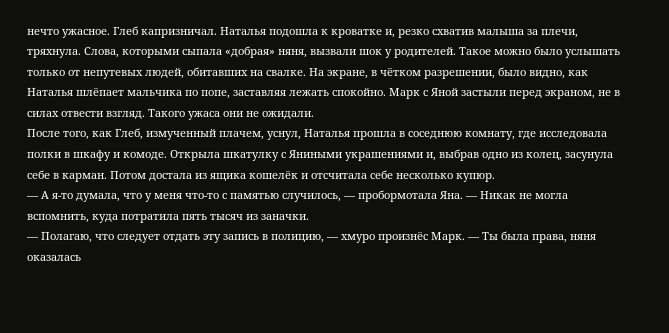нечто ужасное. Глеб капризничал. Наталья подошла к кроватке и, резко схватив малыша за плечи, тряхнула. Слова, которыми сыпала «добрая» няня, вызвали шок у родителей. Такое можно было услышать только от непутевых людей, обитавших на свалке. На экране, в чётком разрешении, было видно, как Наталья шлёпает мальчика по попе, заставляя лежать спокойно. Марк с Яной застыли перед экраном, не в силах отвести взгляд. Такого ужаса они не ожидали.
После того, как Глеб, измученный плачем, уснул, Наталья прошла в соседнюю комнату, где исследовала полки в шкафу и комоде. Открыла шкатулку с Яниными украшениями и, выбрав одно из колец, засунула себе в карман. Потом достала из ящика кошелёк и отсчитала себе несколько купюр.
— А я-то думала, что у меня что-то с памятью случилось, — пробормотала Яна. — Никак не могла вспомнить, куда потратила пять тысяч из заначки.
— Полагаю, что следует отдать эту запись в полицию, — хмуро произнёс Марк. — Ты была права, няня оказалась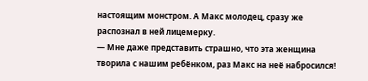настоящим монстром. А Макс молодец, сразу же распознал в ней лицемерку.
— Мне даже представить страшно, что эта женщина творила с нашим ребёнком, раз Макс на неё набросился!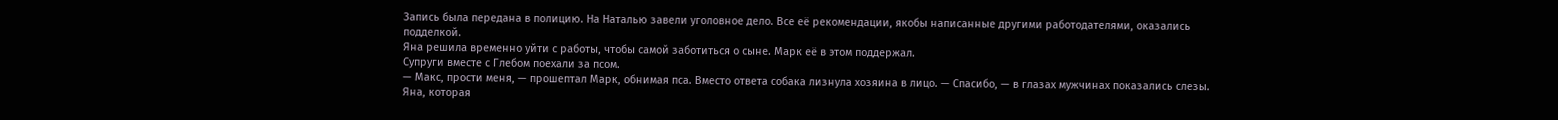Запись была передана в полицию. На Наталью завели уголовное дело. Все её рекомендации, якобы написанные другими работодателями, оказались подделкой.
Яна решила временно уйти с работы, чтобы самой заботиться о сыне. Марк её в этом поддержал.
Супруги вместе с Глебом поехали за псом.
— Макс, прости меня, — прошептал Марк, обнимая пса. Вместо ответа собака лизнула хозяина в лицо. — Спасибо, — в глазах мужчинах показались слезы. Яна, которая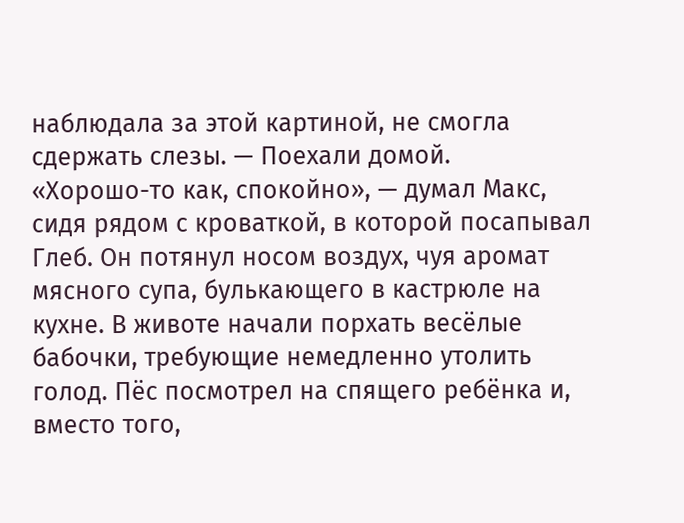наблюдала за этой картиной, не смогла сдержать слезы. — Поехали домой.
«Хорошо-то как, спокойно», — думал Макс, сидя рядом с кроваткой, в которой посапывал Глеб. Он потянул носом воздух, чуя аромат мясного супа, булькающего в кастрюле на кухне. В животе начали порхать весёлые бабочки, требующие немедленно утолить голод. Пёс посмотрел на спящего ребёнка и, вместо того,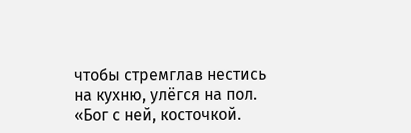чтобы стремглав нестись на кухню, улёгся на пол.
«Бог с ней, косточкой.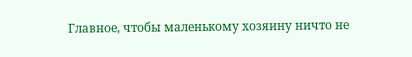Главное, чтобы маленькому хозяину ничто не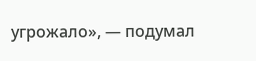угрожало», — подумал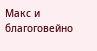Макс и благоговейно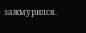зажмурился.